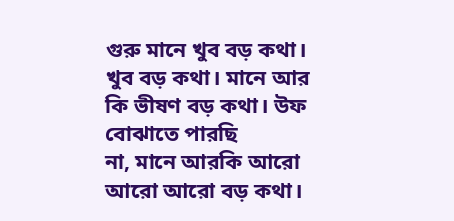গুরু মানে খুব বড় কথা। খুব বড় কথা। মানে আর কি ভীষণ বড় কথা। উফ বোঝাতে পারছি
না, মানে আরকি আরো আরো আরো বড় কথা।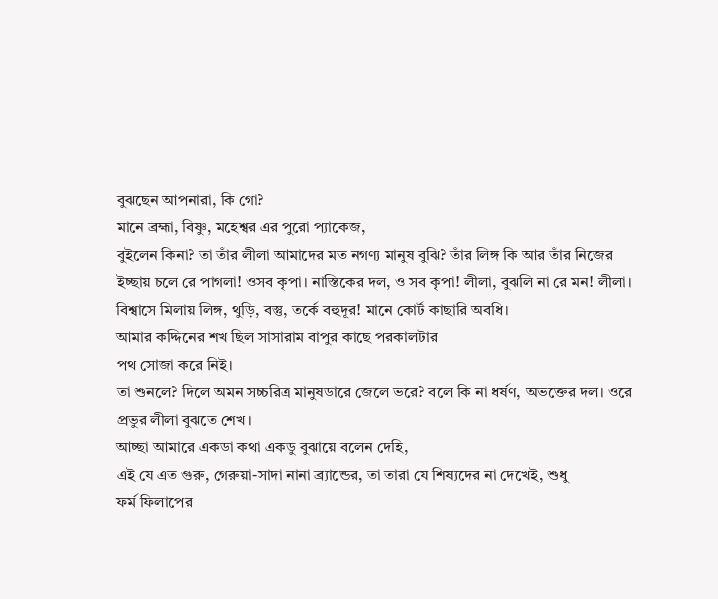বুঝছেন আপনারা, কি গো?
মানে ব্রহ্মা, বিষ্ণু, মহেশ্বর এর পুরো প্যাকেজ,
বুইলেন কিনা? তা তাঁর লীলা আমাদের মত নগণ্য মানুষ বুঝি? তাঁর লিঙ্গ কি আর তাঁর নিজের
ইচ্ছায় চলে রে পাগলা! ওসব কৃপা। নাস্তিকের দল, ও সব কৃপা! লীলা, বুঝলি না রে মন! লীলা।
বিশ্বাসে মিলায় লিঙ্গ, থুড়ি, বস্তু, তর্কে বহুদূর! মানে কোর্ট কাছারি অবধি।
আমার কদ্দিনের শখ ছিল সাসারাম বাপুর কাছে পরকালটার
পথ সোজা করে নিই।
তা শুনলে? দিলে অমন সচ্চরিত্র মানুষডারে জেলে ভরে? বলে কি না ধর্ষণ, অভক্তের দল। ওরে
প্রভুর লীলা বুঝতে শেখ।
আচ্ছা আমারে একডা কথা একডু বুঝায়ে বলেন দেহি,
এই যে এত গুরু, গেরুয়া-সাদা নানা ব্র্যান্ডের, তা তারা যে শিষ্যদের না দেখেই, শুধু
ফর্ম ফিলাপের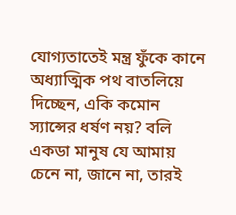যোগ্যতাতেই মন্ত্র ফুঁকে কানে অধ্যাত্মিক পথ বাতলিয়ে দিচ্ছেন, একি কমোন
স্যান্সের ধর্ষণ নয়? বলি একডা মানুষ যে আমায় চেনে না, জানে না, তারই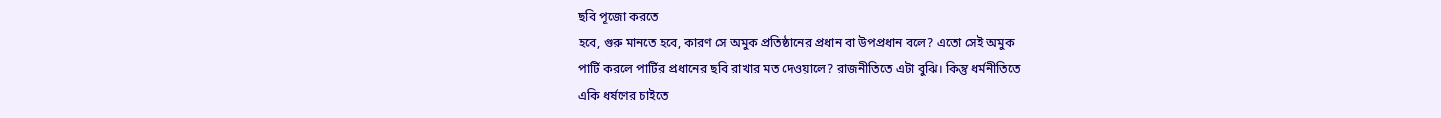ছবি পূজো করতে
হবে, গুরু মানতে হবে, কারণ সে অমুক প্রতিষ্ঠানের প্রধান বা উপপ্রধান বলে? এতো সেই অমুক
পার্টি করলে পার্টির প্রধানের ছবি রাখার মত দেওয়ালে? রাজনীতিতে এটা বুঝি। কিন্তু ধর্মনীতিতে
একি ধর্ষণের চাইতে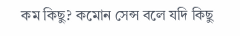কম কিছু? কমোন সেন্স বলে যদি কিছু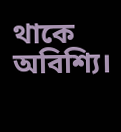থাকে অবিশ্যি।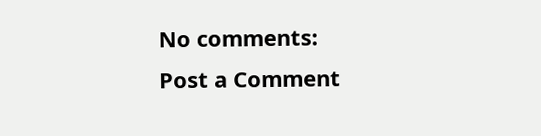No comments:
Post a Comment